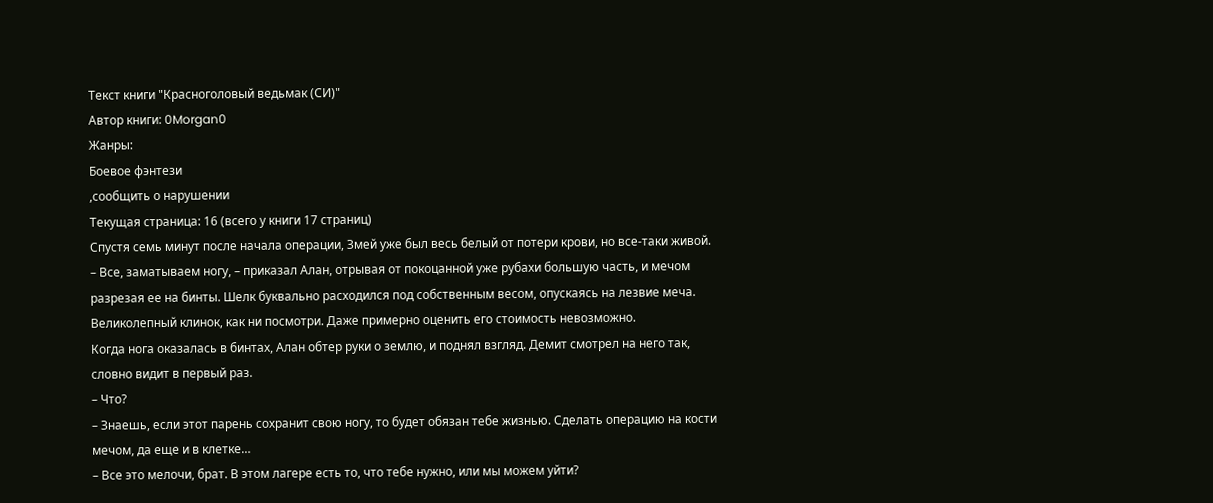Текст книги "Красноголовый ведьмак (СИ)"
Автор книги: 0Morgan0
Жанры:
Боевое фэнтези
,сообщить о нарушении
Текущая страница: 16 (всего у книги 17 страниц)
Спустя семь минут после начала операции, Змей уже был весь белый от потери крови, но все-таки живой.
– Все, заматываем ногу, – приказал Алан, отрывая от покоцанной уже рубахи большую часть, и мечом разрезая ее на бинты. Шелк буквально расходился под собственным весом, опускаясь на лезвие меча. Великолепный клинок, как ни посмотри. Даже примерно оценить его стоимость невозможно.
Когда нога оказалась в бинтах, Алан обтер руки о землю, и поднял взгляд. Демит смотрел на него так, словно видит в первый раз.
– Что?
– Знаешь, если этот парень сохранит свою ногу, то будет обязан тебе жизнью. Сделать операцию на кости мечом, да еще и в клетке…
– Все это мелочи, брат. В этом лагере есть то, что тебе нужно, или мы можем уйти?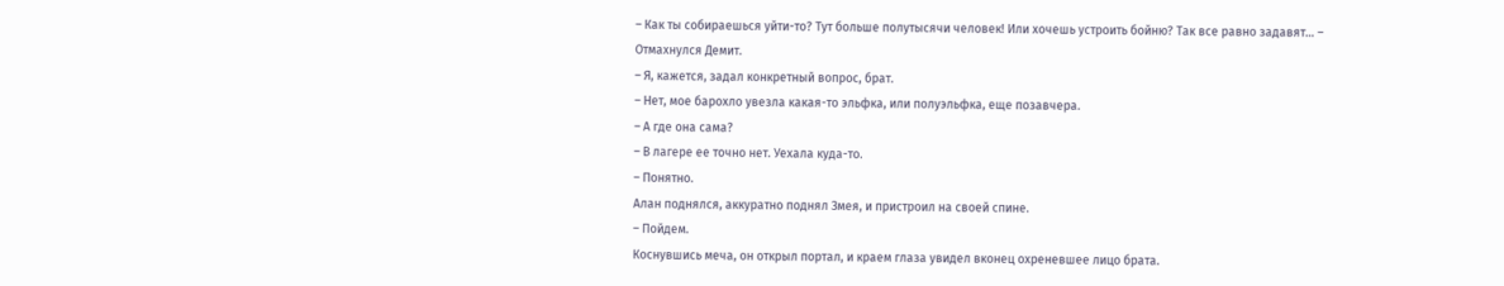– Как ты собираешься уйти-то? Тут больше полутысячи человек! Или хочешь устроить бойню? Так все равно задавят… – Отмахнулся Демит.
– Я, кажется, задал конкретный вопрос, брат.
– Нет, мое барохло увезла какая-то эльфка, или полуэльфка, еще позавчера.
– А где она сама?
– В лагере ее точно нет. Уехала куда-то.
– Понятно.
Алан поднялся, аккуратно поднял Змея, и пристроил на своей спине.
– Пойдем.
Коснувшись меча, он открыл портал, и краем глаза увидел вконец охреневшее лицо брата.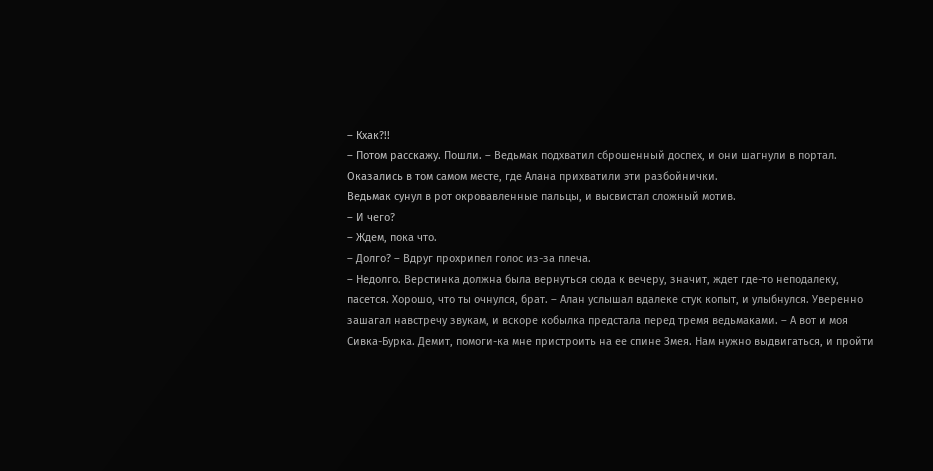– Кхак?!!
– Потом расскажу. Пошли. – Ведьмак подхватил сброшенный доспех, и они шагнули в портал. Оказались в том самом месте, где Алана прихватили эти разбойнички.
Ведьмак сунул в рот окровавленные пальцы, и высвистал сложный мотив.
– И чего?
– Ждем, пока что.
– Долго? – Вдруг прохрипел голос из-за плеча.
– Недолго. Верстинка должна была вернуться сюда к вечеру, значит, ждет где-то неподалеку, пасется. Хорошо, что ты очнулся, брат. – Алан услышал вдалеке стук копыт, и улыбнулся. Уверенно зашагал навстречу звукам, и вскоре кобылка предстала перед тремя ведьмаками. – А вот и моя Сивка-Бурка. Демит, помоги-ка мне пристроить на ее спине Змея. Нам нужно выдвигаться, и пройти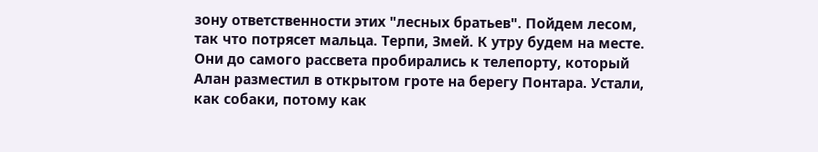зону ответственности этих "лесных братьев". Пойдем лесом, так что потрясет мальца. Терпи, Змей. К утру будем на месте.
Они до самого рассвета пробирались к телепорту, который Алан разместил в открытом гроте на берегу Понтара. Устали, как собаки, потому как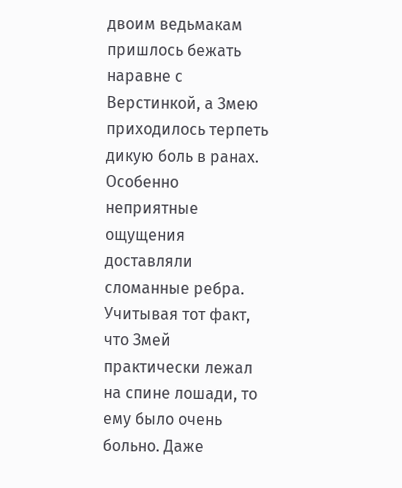двоим ведьмакам пришлось бежать наравне с Верстинкой, а Змею приходилось терпеть дикую боль в ранах. Особенно неприятные ощущения доставляли сломанные ребра. Учитывая тот факт, что Змей практически лежал на спине лошади, то ему было очень больно. Даже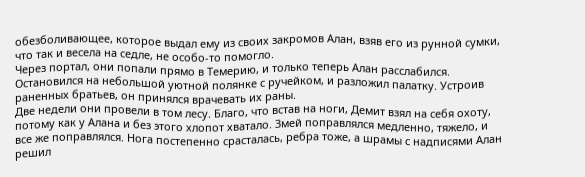обезболивающее, которое выдал ему из своих закромов Алан, взяв его из рунной сумки, что так и весела на седле, не особо-то помогло.
Через портал, они попали прямо в Темерию, и только теперь Алан расслабился. Остановился на небольшой уютной полянке с ручейком, и разложил палатку. Устроив раненных братьев, он принялся врачевать их раны.
Две недели они провели в том лесу. Благо, что встав на ноги, Демит взял на себя охоту, потому как у Алана и без этого хлопот хватало. Змей поправлялся медленно, тяжело, и все же поправлялся. Нога постепенно срасталась, ребра тоже, а шрамы с надписями Алан решил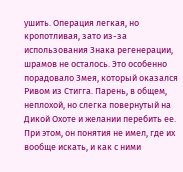ушить. Операция легкая, но кропотливая, зато из-за использования Знака регенерации, шрамов не осталось. Это особенно порадовало Змея, который оказался Ривом из Стигга. Парень, в общем, неплохой, но слегка повернутый на Дикой Охоте и желании перебить ее. При этом, он понятия не имел, где их вообще искать, и как с ними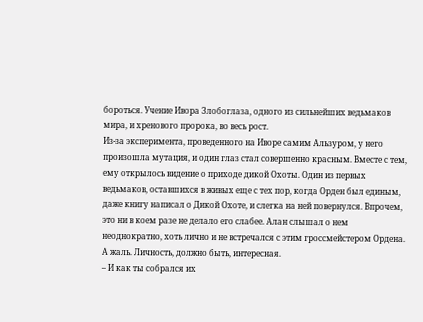бороться. Учение Ивора Злобоглаза, одного из сильнейших ведьмаков мира, и хренового пророка, во весь рост.
Из-за эксперимента, проведенного на Иворе самим Альзуром, у него произошла мутация, и один глаз стал совершенно красным. Вместе с тем, ему открылось видение о приходе дикой Охоты. Один из первых ведьмаков, оставшихся в живых еще с тех пор, когда Орден был единым, даже книгу написал о Дикой Охоте, и слегка на ней повернулся. Впрочем, это ни в коем разе не делало его слабее. Алан слышал о нем неоднократно, хоть лично и не встречался с этим гроссмейстером Ордена. А жаль. Личность, должно быть, интересная.
– И как ты собрался их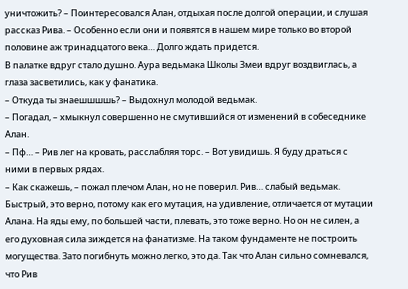уничтожить? – Поинтересовался Алан, отдыхая после долгой операции, и слушая рассказ Рива. – Особенно если они и появятся в нашем мире только во второй половине аж тринадцатого века… Долго ждать придется.
В палатке вдруг стало душно. Аура ведьмака Школы Змеи вдруг воздвиглась, а глаза засветились, как у фанатика.
– Откуда ты знаешшшшь? – Выдохнул молодой ведьмак.
– Погадал, – хмыкнул совершенно не смутившийся от изменений в собеседнике Алан.
– Пф… – Рив лег на кровать, расслабляя торс. – Вот увидишь. Я буду драться с ними в первых рядах.
– Как скажешь, – пожал плечом Алан, но не поверил. Рив… слабый ведьмак. Быстрый, это верно, потому как его мутация, на удивление, отличается от мутации Алана. На яды ему, по большей части, плевать, это тоже верно. Но он не силен, а его духовная сила зиждется на фанатизме. На таком фундаменте не построить могущества. Зато погибнуть можно легко, это да. Так что Алан сильно сомневался, что Рив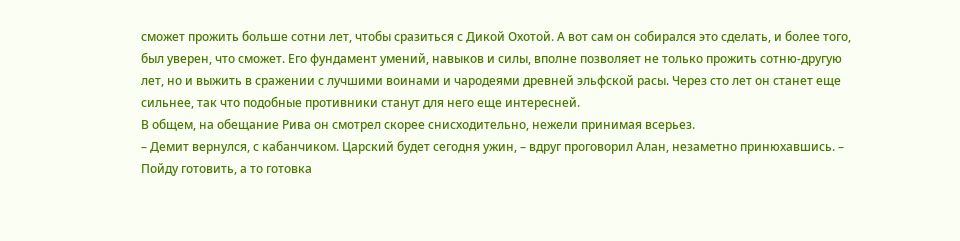сможет прожить больше сотни лет, чтобы сразиться с Дикой Охотой. А вот сам он собирался это сделать, и более того, был уверен, что сможет. Его фундамент умений, навыков и силы, вполне позволяет не только прожить сотню-другую лет, но и выжить в сражении с лучшими воинами и чародеями древней эльфской расы. Через сто лет он станет еще сильнее, так что подобные противники станут для него еще интересней.
В общем, на обещание Рива он смотрел скорее снисходительно, нежели принимая всерьез.
– Демит вернулся, с кабанчиком. Царский будет сегодня ужин, – вдруг проговорил Алан, незаметно принюхавшись. – Пойду готовить, а то готовка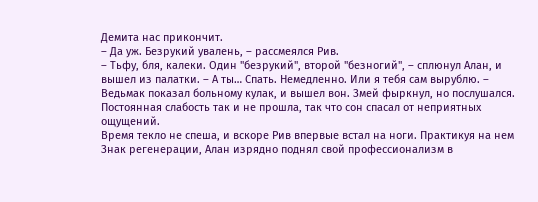Демита нас прикончит.
– Да уж. Безрукий увалень, – рассмеялся Рив.
– Тьфу, бля, калеки. Один "безрукий", второй "безногий", – сплюнул Алан, и вышел из палатки. – А ты… Спать. Немедленно. Или я тебя сам вырублю. – Ведьмак показал больному кулак, и вышел вон. Змей фыркнул, но послушался. Постоянная слабость так и не прошла, так что сон спасал от неприятных ощущений.
Время текло не спеша, и вскоре Рив впервые встал на ноги. Практикуя на нем Знак регенерации, Алан изрядно поднял свой профессионализм в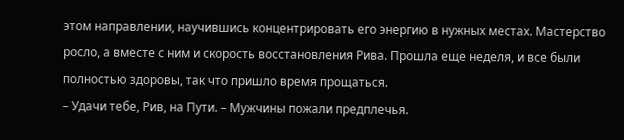этом направлении, научившись концентрировать его энергию в нужных местах. Мастерство росло, а вместе с ним и скорость восстановления Рива. Прошла еще неделя, и все были полностью здоровы, так что пришло время прощаться.
– Удачи тебе, Рив, на Пути. – Мужчины пожали предплечья.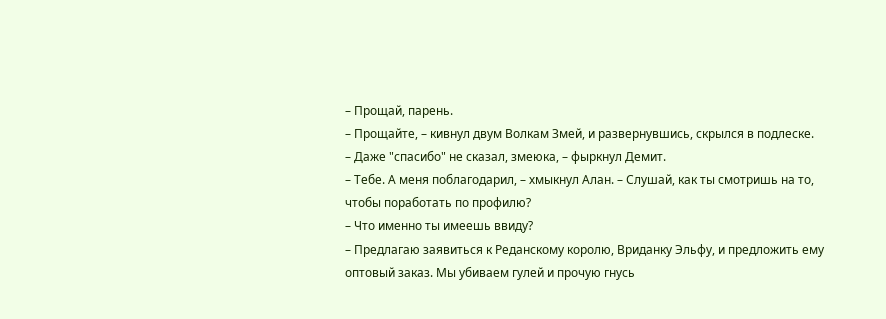– Прощай, парень.
– Прощайте, – кивнул двум Волкам Змей, и развернувшись, скрылся в подлеске.
– Даже "спасибо" не сказал, змеюка, – фыркнул Демит.
– Тебе. А меня поблагодарил, – хмыкнул Алан. – Слушай, как ты смотришь на то, чтобы поработать по профилю?
– Что именно ты имеешь ввиду?
– Предлагаю заявиться к Реданскому королю, Вриданку Эльфу, и предложить ему оптовый заказ. Мы убиваем гулей и прочую гнусь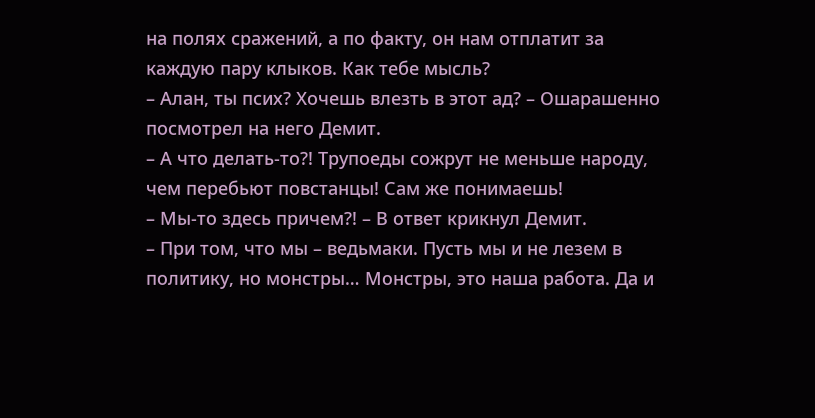на полях сражений, а по факту, он нам отплатит за каждую пару клыков. Как тебе мысль?
– Алан, ты псих? Хочешь влезть в этот ад? – Ошарашенно посмотрел на него Демит.
– А что делать-то?! Трупоеды сожрут не меньше народу, чем перебьют повстанцы! Сам же понимаешь!
– Мы-то здесь причем?! – В ответ крикнул Демит.
– При том, что мы – ведьмаки. Пусть мы и не лезем в политику, но монстры… Монстры, это наша работа. Да и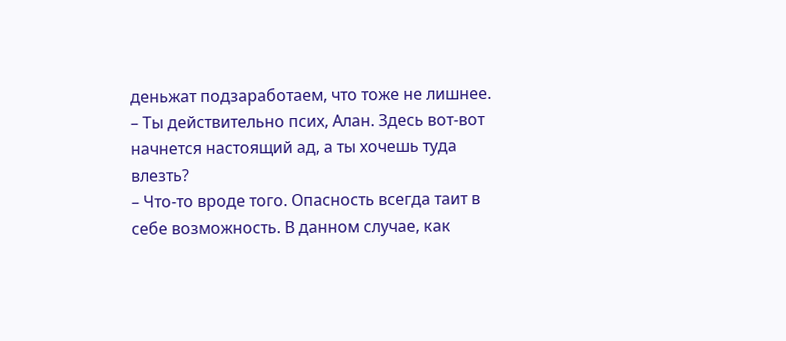деньжат подзаработаем, что тоже не лишнее.
– Ты действительно псих, Алан. Здесь вот-вот начнется настоящий ад, а ты хочешь туда влезть?
– Что-то вроде того. Опасность всегда таит в себе возможность. В данном случае, как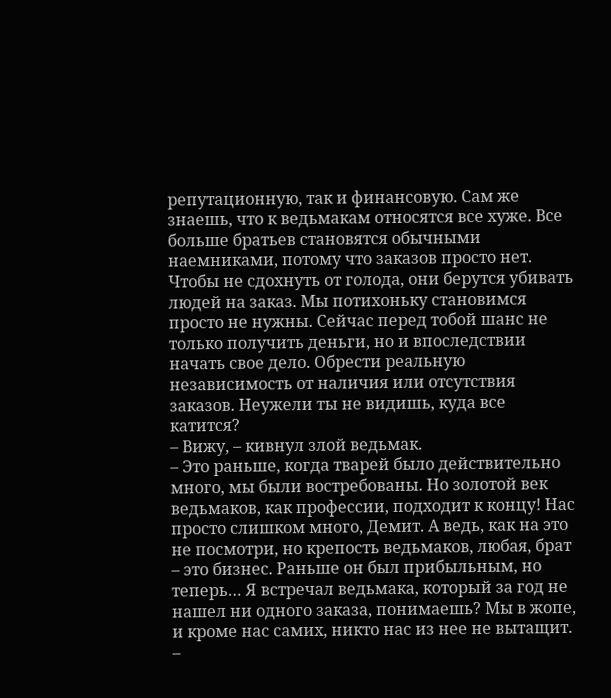репутационную, так и финансовую. Сам же знаешь, что к ведьмакам относятся все хуже. Все больше братьев становятся обычными наемниками, потому что заказов просто нет. Чтобы не сдохнуть от голода, они берутся убивать людей на заказ. Мы потихоньку становимся просто не нужны. Сейчас перед тобой шанс не только получить деньги, но и впоследствии начать свое дело. Обрести реальную независимость от наличия или отсутствия заказов. Неужели ты не видишь, куда все катится?
– Вижу, – кивнул злой ведьмак.
– Это раньше, когда тварей было действительно много, мы были востребованы. Но золотой век ведьмаков, как профессии, подходит к концу! Нас просто слишком много, Демит. А ведь, как на это не посмотри, но крепость ведьмаков, любая, брат – это бизнес. Раньше он был прибыльным, но теперь… Я встречал ведьмака, который за год не нашел ни одного заказа, понимаешь? Мы в жопе, и кроме нас самих, никто нас из нее не вытащит.
–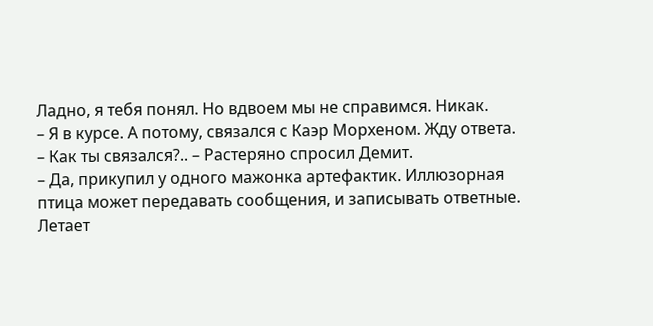Ладно, я тебя понял. Но вдвоем мы не справимся. Никак.
– Я в курсе. А потому, связался с Каэр Морхеном. Жду ответа.
– Как ты связался?.. – Растеряно спросил Демит.
– Да, прикупил у одного мажонка артефактик. Иллюзорная птица может передавать сообщения, и записывать ответные. Летает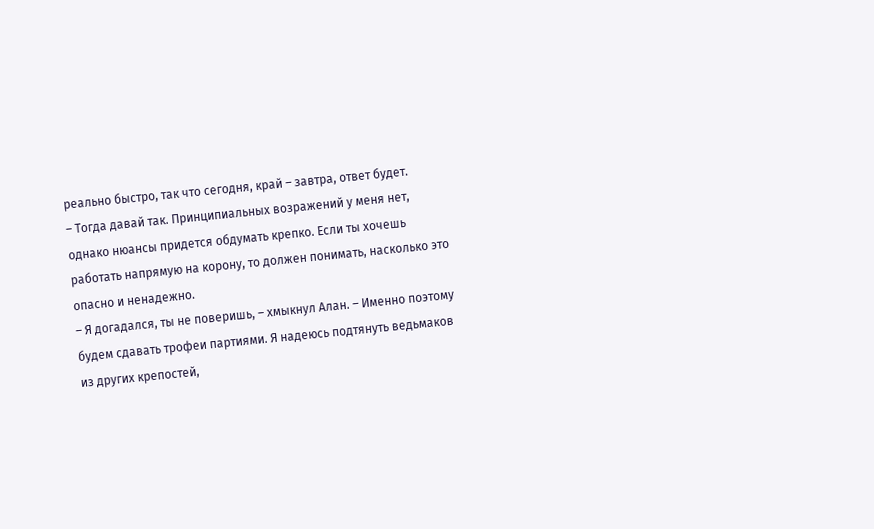реально быстро, так что сегодня, край – завтра, ответ будет.
– Тогда давай так. Принципиальных возражений у меня нет, однако нюансы придется обдумать крепко. Если ты хочешь работать напрямую на корону, то должен понимать, насколько это опасно и ненадежно.
– Я догадался, ты не поверишь, – хмыкнул Алан. – Именно поэтому будем сдавать трофеи партиями. Я надеюсь подтянуть ведьмаков из других крепостей,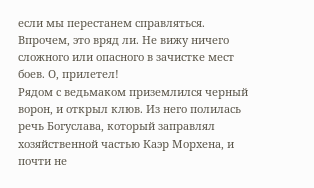если мы перестанем справляться. Впрочем, это вряд ли. Не вижу ничего сложного или опасного в зачистке мест боев. О, прилетел!
Рядом с ведьмаком приземлился черный ворон, и открыл клюв. Из него полилась речь Богуслава, который заправлял хозяйственной частью Каэр Морхена, и почти не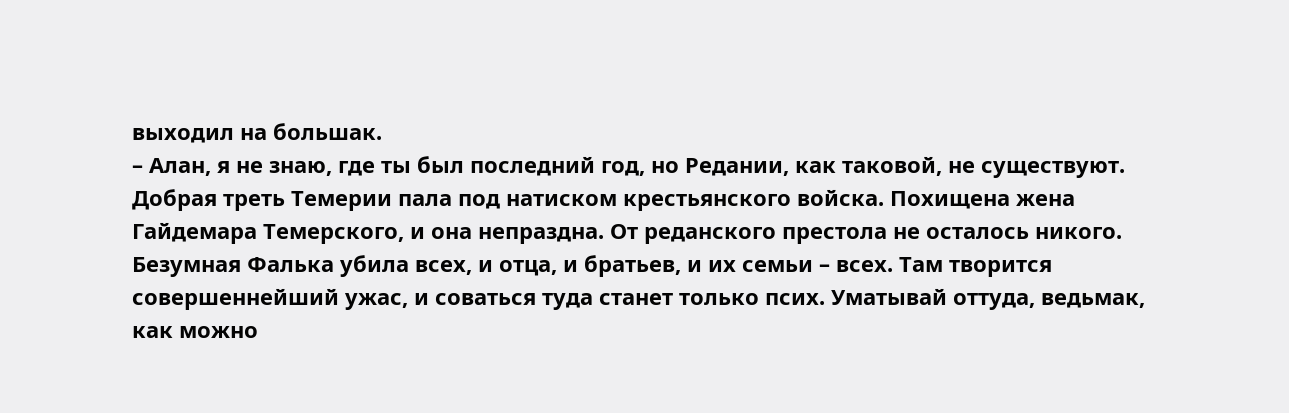выходил на большак.
– Алан, я не знаю, где ты был последний год, но Редании, как таковой, не существуют. Добрая треть Темерии пала под натиском крестьянского войска. Похищена жена Гайдемара Темерского, и она непраздна. От реданского престола не осталось никого. Безумная Фалька убила всех, и отца, и братьев, и их семьи – всех. Там творится совершеннейший ужас, и соваться туда станет только псих. Уматывай оттуда, ведьмак, как можно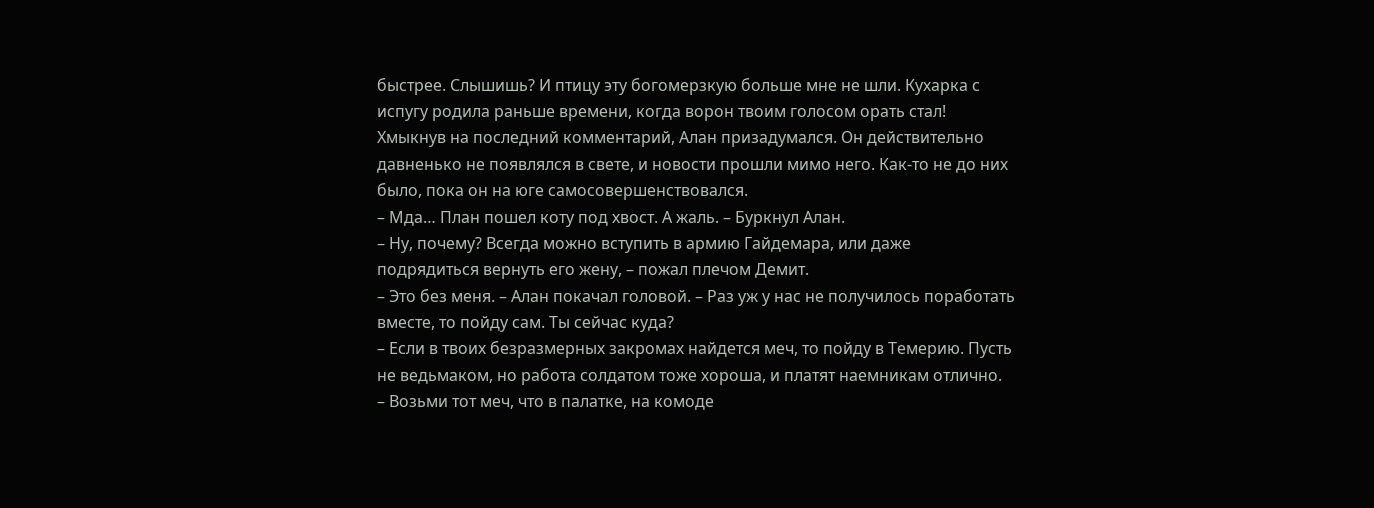быстрее. Слышишь? И птицу эту богомерзкую больше мне не шли. Кухарка с испугу родила раньше времени, когда ворон твоим голосом орать стал!
Хмыкнув на последний комментарий, Алан призадумался. Он действительно давненько не появлялся в свете, и новости прошли мимо него. Как-то не до них было, пока он на юге самосовершенствовался.
– Мда… План пошел коту под хвост. А жаль. – Буркнул Алан.
– Ну, почему? Всегда можно вступить в армию Гайдемара, или даже подрядиться вернуть его жену, – пожал плечом Демит.
– Это без меня. – Алан покачал головой. – Раз уж у нас не получилось поработать вместе, то пойду сам. Ты сейчас куда?
– Если в твоих безразмерных закромах найдется меч, то пойду в Темерию. Пусть не ведьмаком, но работа солдатом тоже хороша, и платят наемникам отлично.
– Возьми тот меч, что в палатке, на комоде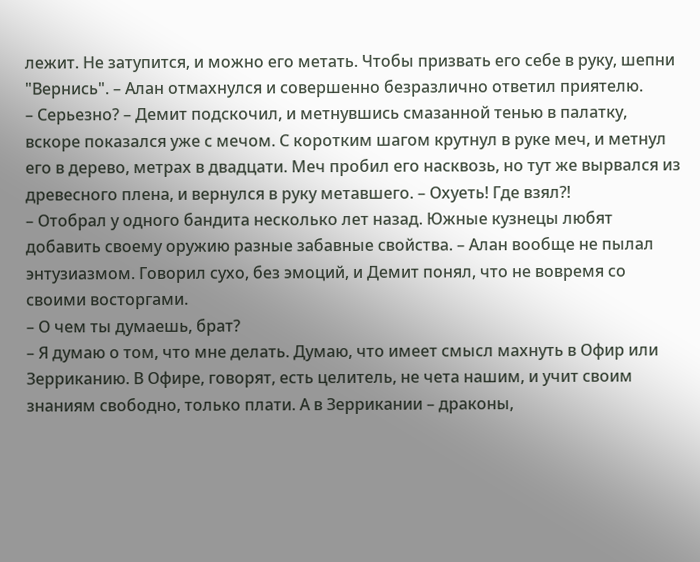лежит. Не затупится, и можно его метать. Чтобы призвать его себе в руку, шепни "Вернись". – Алан отмахнулся и совершенно безразлично ответил приятелю.
– Серьезно? – Демит подскочил, и метнувшись смазанной тенью в палатку, вскоре показался уже с мечом. С коротким шагом крутнул в руке меч, и метнул его в дерево, метрах в двадцати. Меч пробил его насквозь, но тут же вырвался из древесного плена, и вернулся в руку метавшего. – Охуеть! Где взял?!
– Отобрал у одного бандита несколько лет назад. Южные кузнецы любят добавить своему оружию разные забавные свойства. – Алан вообще не пылал энтузиазмом. Говорил сухо, без эмоций, и Демит понял, что не вовремя со своими восторгами.
– О чем ты думаешь, брат?
– Я думаю о том, что мне делать. Думаю, что имеет смысл махнуть в Офир или Зерриканию. В Офире, говорят, есть целитель, не чета нашим, и учит своим знаниям свободно, только плати. А в Зеррикании – драконы,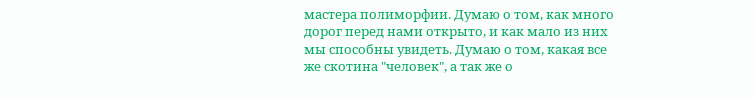мастера полиморфии. Думаю о том, как много дорог перед нами открыто, и как мало из них мы способны увидеть. Думаю о том, какая все же скотина "человек", а так же о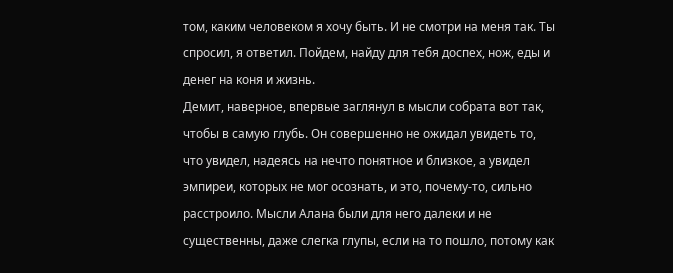том, каким человеком я хочу быть. И не смотри на меня так. Ты спросил, я ответил. Пойдем, найду для тебя доспех, нож, еды и денег на коня и жизнь.
Демит, наверное, впервые заглянул в мысли собрата вот так, чтобы в самую глубь. Он совершенно не ожидал увидеть то, что увидел, надеясь на нечто понятное и близкое, а увидел эмпиреи, которых не мог осознать, и это, почему-то, сильно расстроило. Мысли Алана были для него далеки и не существенны, даже слегка глупы, если на то пошло, потому как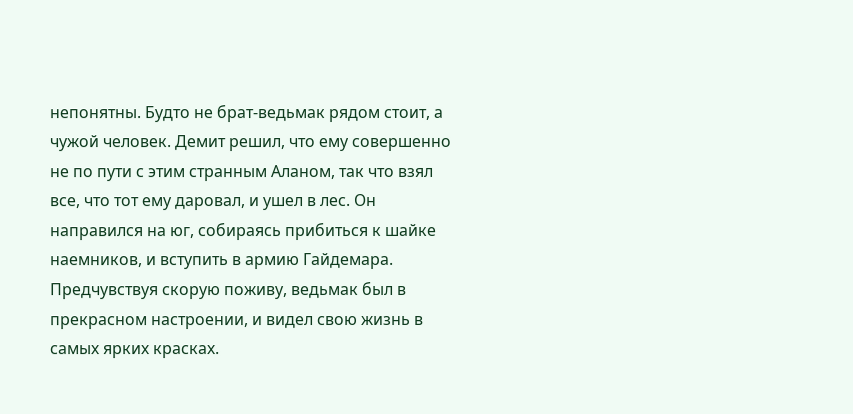непонятны. Будто не брат-ведьмак рядом стоит, а чужой человек. Демит решил, что ему совершенно не по пути с этим странным Аланом, так что взял все, что тот ему даровал, и ушел в лес. Он направился на юг, собираясь прибиться к шайке наемников, и вступить в армию Гайдемара. Предчувствуя скорую поживу, ведьмак был в прекрасном настроении, и видел свою жизнь в самых ярких красках.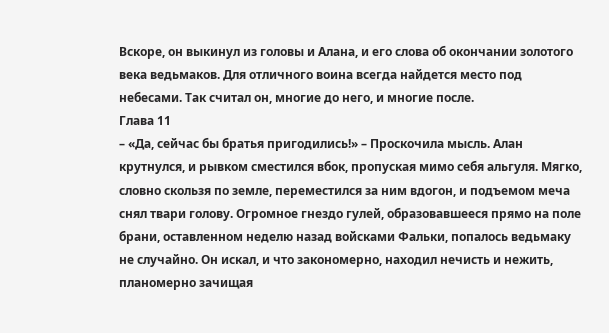Вскоре, он выкинул из головы и Алана, и его слова об окончании золотого века ведьмаков. Для отличного воина всегда найдется место под небесами. Так считал он, многие до него, и многие после.
Глава 11
– «Да, сейчас бы братья пригодились!» – Проскочила мысль. Алан крутнулся, и рывком сместился вбок, пропуская мимо себя альгуля. Мягко, словно скользя по земле, переместился за ним вдогон, и подъемом меча снял твари голову. Огромное гнездо гулей, образовавшееся прямо на поле брани, оставленном неделю назад войсками Фальки, попалось ведьмаку не случайно. Он искал, и что закономерно, находил нечисть и нежить, планомерно зачищая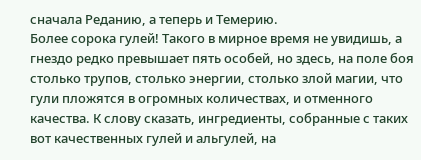сначала Реданию, а теперь и Темерию.
Более сорока гулей! Такого в мирное время не увидишь, а гнездо редко превышает пять особей, но здесь, на поле боя столько трупов, столько энергии, столько злой магии, что гули пложятся в огромных количествах, и отменного качества. К слову сказать, ингредиенты, собранные с таких вот качественных гулей и альгулей, на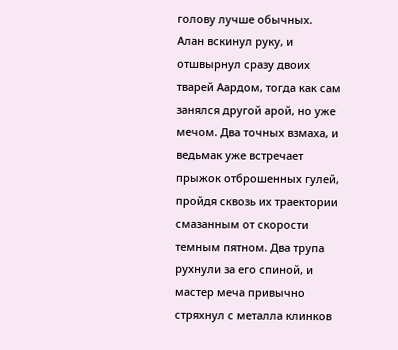голову лучше обычных.
Алан вскинул руку, и отшвырнул сразу двоих тварей Аардом, тогда как сам занялся другой арой, но уже мечом. Два точных взмаха, и ведьмак уже встречает прыжок отброшенных гулей, пройдя сквозь их траектории смазанным от скорости темным пятном. Два трупа рухнули за его спиной, и мастер меча привычно стряхнул с металла клинков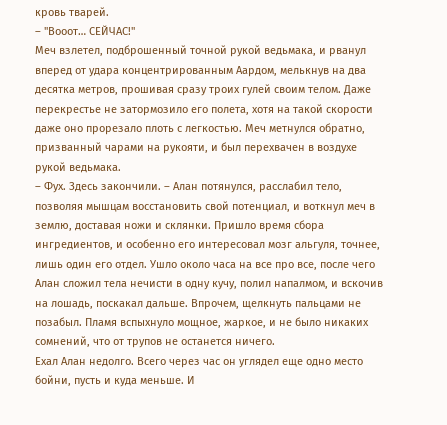кровь тварей.
– "Вооот… СЕЙЧАС!"
Меч взлетел, подброшенный точной рукой ведьмака, и рванул вперед от удара концентрированным Аардом, мелькнув на два десятка метров, прошивая сразу троих гулей своим телом. Даже перекрестье не затормозило его полета, хотя на такой скорости даже оно прорезало плоть с легкостью. Меч метнулся обратно, призванный чарами на рукояти, и был перехвачен в воздухе рукой ведьмака.
– Фух. Здесь закончили. – Алан потянулся, расслабил тело, позволяя мышцам восстановить свой потенциал, и воткнул меч в землю, доставая ножи и склянки. Пришло время сбора ингредиентов, и особенно его интересовал мозг альгуля, точнее, лишь один его отдел. Ушло около часа на все про все, после чего Алан сложил тела нечисти в одну кучу, полил напалмом, и вскочив на лошадь, поскакал дальше. Впрочем, щелкнуть пальцами не позабыл. Пламя вспыхнуло мощное, жаркое, и не было никаких сомнений, что от трупов не останется ничего.
Ехал Алан недолго. Всего через час он углядел еще одно место бойни, пусть и куда меньше. И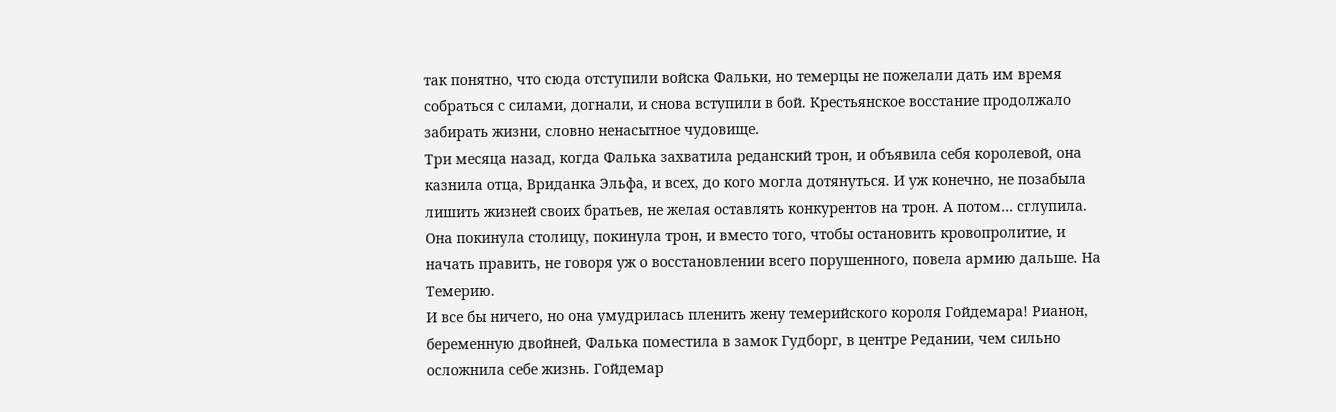так понятно, что сюда отступили войска Фальки, но темерцы не пожелали дать им время собраться с силами, догнали, и снова вступили в бой. Крестьянское восстание продолжало забирать жизни, словно ненасытное чудовище.
Три месяца назад, когда Фалька захватила реданский трон, и объявила себя королевой, она казнила отца, Вриданка Эльфа, и всех, до кого могла дотянуться. И уж конечно, не позабыла лишить жизней своих братьев, не желая оставлять конкурентов на трон. А потом… сглупила. Она покинула столицу, покинула трон, и вместо того, чтобы остановить кровопролитие, и начать править, не говоря уж о восстановлении всего порушенного, повела армию дальше. На Темерию.
И все бы ничего, но она умудрилась пленить жену темерийского короля Гойдемара! Рианон, беременную двойней, Фалька поместила в замок Гудборг, в центре Редании, чем сильно осложнила себе жизнь. Гойдемар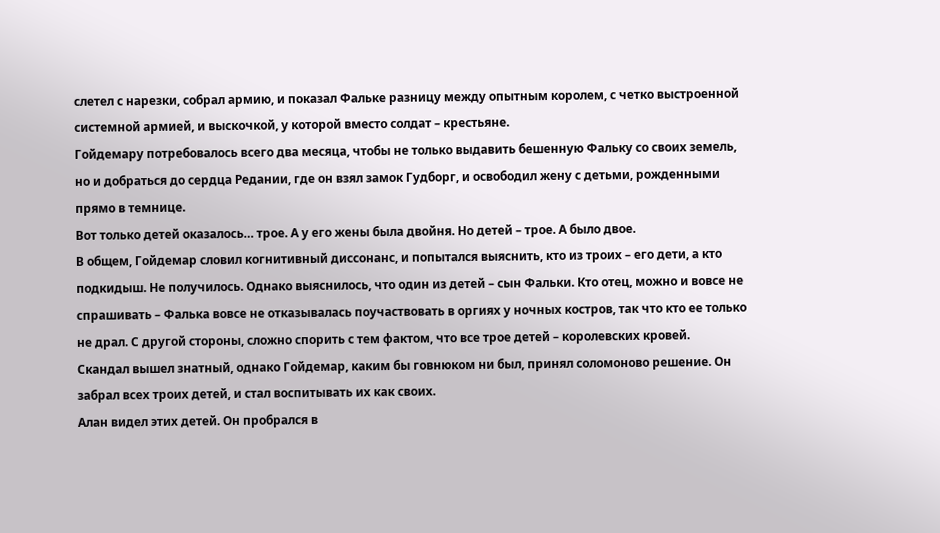слетел с нарезки, собрал армию, и показал Фальке разницу между опытным королем, с четко выстроенной системной армией, и выскочкой, у которой вместо солдат – крестьяне.
Гойдемару потребовалось всего два месяца, чтобы не только выдавить бешенную Фальку со своих земель, но и добраться до сердца Редании, где он взял замок Гудборг, и освободил жену с детьми, рожденными прямо в темнице.
Вот только детей оказалось… трое. А у его жены была двойня. Но детей – трое. А было двое.
В общем, Гойдемар словил когнитивный диссонанс, и попытался выяснить, кто из троих – его дети, а кто подкидыш. Не получилось. Однако выяснилось, что один из детей – сын Фальки. Кто отец, можно и вовсе не спрашивать – Фалька вовсе не отказывалась поучаствовать в оргиях у ночных костров, так что кто ее только не драл. С другой стороны, сложно спорить с тем фактом, что все трое детей – королевских кровей.
Скандал вышел знатный, однако Гойдемар, каким бы говнюком ни был, принял соломоново решение. Он забрал всех троих детей, и стал воспитывать их как своих.
Алан видел этих детей. Он пробрался в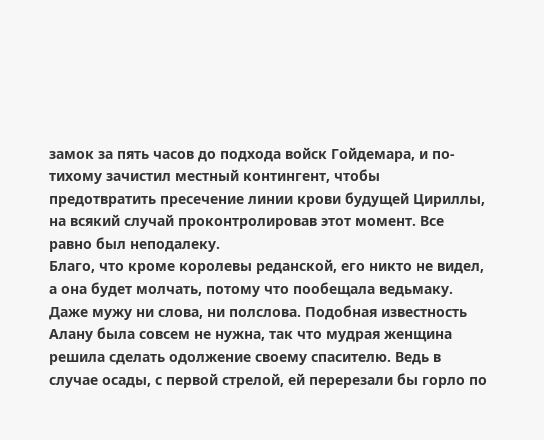замок за пять часов до подхода войск Гойдемара, и по-тихому зачистил местный контингент, чтобы предотвратить пресечение линии крови будущей Цириллы, на всякий случай проконтролировав этот момент. Все равно был неподалеку.
Благо, что кроме королевы реданской, его никто не видел, а она будет молчать, потому что пообещала ведьмаку. Даже мужу ни слова, ни полслова. Подобная известность Алану была совсем не нужна, так что мудрая женщина решила сделать одолжение своему спасителю. Ведь в случае осады, с первой стрелой, ей перерезали бы горло по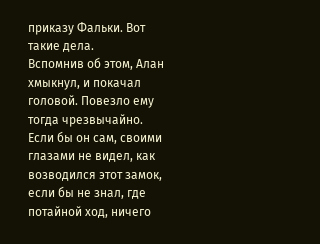приказу Фальки. Вот такие дела.
Вспомнив об этом, Алан хмыкнул, и покачал головой. Повезло ему тогда чрезвычайно. Если бы он сам, своими глазами не видел, как возводился этот замок, если бы не знал, где потайной ход, ничего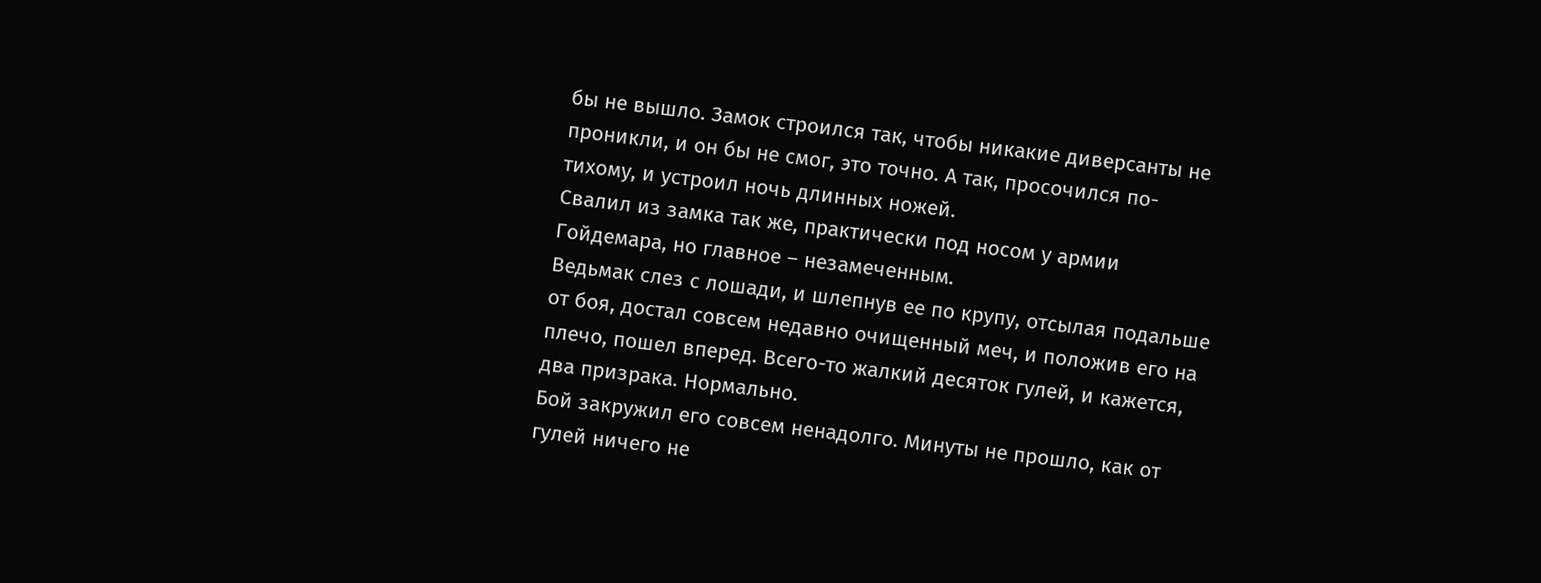бы не вышло. Замок строился так, чтобы никакие диверсанты не проникли, и он бы не смог, это точно. А так, просочился по-тихому, и устроил ночь длинных ножей.
Свалил из замка так же, практически под носом у армии Гойдемара, но главное – незамеченным.
Ведьмак слез с лошади, и шлепнув ее по крупу, отсылая подальше от боя, достал совсем недавно очищенный меч, и положив его на плечо, пошел вперед. Всего-то жалкий десяток гулей, и кажется, два призрака. Нормально.
Бой закружил его совсем ненадолго. Минуты не прошло, как от гулей ничего не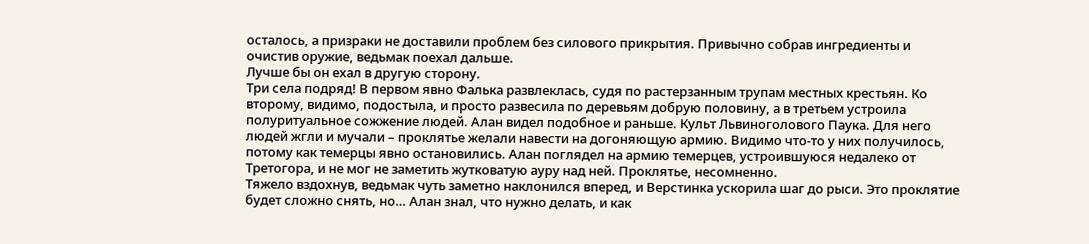осталось, а призраки не доставили проблем без силового прикрытия. Привычно собрав ингредиенты и очистив оружие, ведьмак поехал дальше.
Лучше бы он ехал в другую сторону.
Три села подряд! В первом явно Фалька развлеклась, судя по растерзанным трупам местных крестьян. Ко второму, видимо, подостыла, и просто развесила по деревьям добрую половину, а в третьем устроила полуритуальное сожжение людей. Алан видел подобное и раньше. Культ Львиноголового Паука. Для него людей жгли и мучали – проклятье желали навести на догоняющую армию. Видимо что-то у них получилось, потому как темерцы явно остановились. Алан поглядел на армию темерцев, устроившуюся недалеко от Третогора, и не мог не заметить жутковатую ауру над ней. Проклятье, несомненно.
Тяжело вздохнув, ведьмак чуть заметно наклонился вперед, и Верстинка ускорила шаг до рыси. Это проклятие будет сложно снять, но… Алан знал, что нужно делать, и как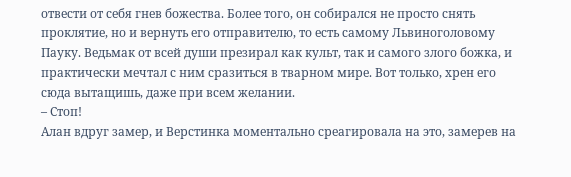отвести от себя гнев божества. Более того, он собирался не просто снять проклятие, но и вернуть его отправителю, то есть самому Львиноголовому Пауку. Ведьмак от всей души презирал как культ, так и самого злого божка, и практически мечтал с ним сразиться в тварном мире. Вот только, хрен его сюда вытащишь, даже при всем желании.
– Стоп!
Алан вдруг замер, и Верстинка моментально среагировала на это, замерев на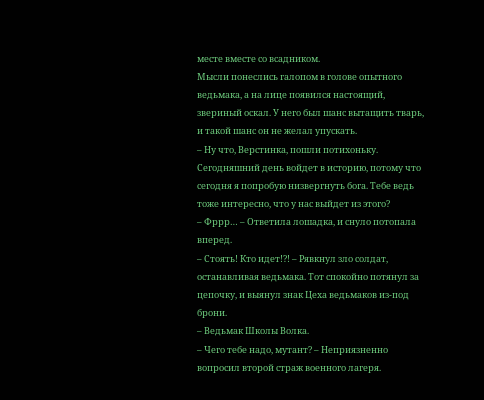месте вместе со всадником.
Мысли понеслись галопом в голове опытного ведьмака, а на лице появился настоящий, звериный оскал. У него был шанс вытащить тварь, и такой шанс он не желал упускать.
– Ну что, Верстинка, пошли потихоньку. Сегодняшний день войдет в историю, потому что сегодня я попробую низвергнуть бога. Тебе ведь тоже интересно, что у нас выйдет из этого?
– Фррр… – Ответила лошадка, и снуло потопала вперед.
– Стоять! Кто идет!?! – Рявкнул зло солдат, останавливая ведьмака. Тот спокойно потянул за цепочку, и выянул знак Цеха ведьмаков из-под брони.
– Ведьмак Школы Волка.
– Чего тебе надо, мутант? – Неприязненно вопросил второй страж военного лагеря.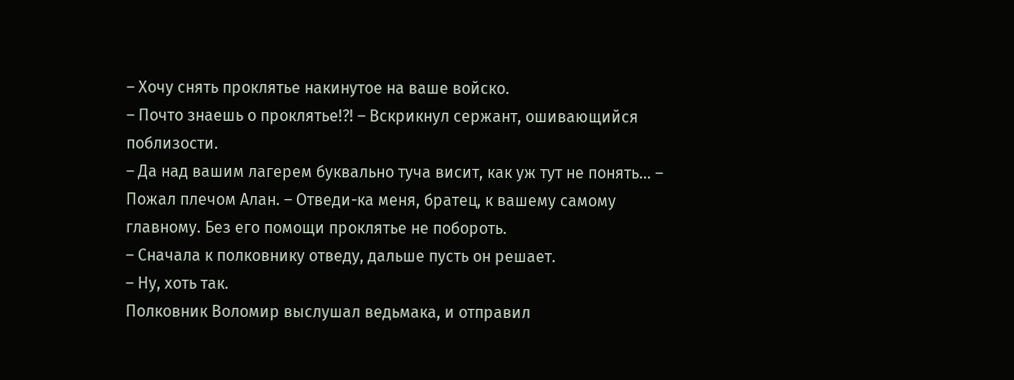– Хочу снять проклятье накинутое на ваше войско.
– Почто знаешь о проклятье!?! – Вскрикнул сержант, ошивающийся поблизости.
– Да над вашим лагерем буквально туча висит, как уж тут не понять… – Пожал плечом Алан. – Отведи-ка меня, братец, к вашему самому главному. Без его помощи проклятье не побороть.
– Сначала к полковнику отведу, дальше пусть он решает.
– Ну, хоть так.
Полковник Воломир выслушал ведьмака, и отправил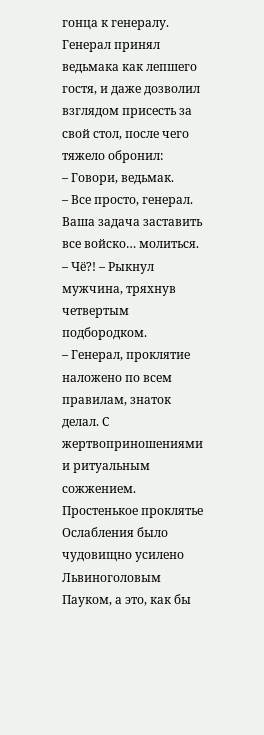гонца к генералу. Генерал принял ведьмака как лепшего гостя, и даже дозволил взглядом присесть за свой стол, после чего тяжело обронил:
– Говори, ведьмак.
– Все просто, генерал. Ваша задача заставить все войско… молиться.
– Чё?! – Рыкнул мужчина, тряхнув четвертым подбородком.
– Генерал, проклятие наложено по всем правилам, знаток делал. С жертвоприношениями и ритуальным сожжением. Простенькое проклятье Ослабления было чудовищно усилено Львиноголовым Пауком, а это, как бы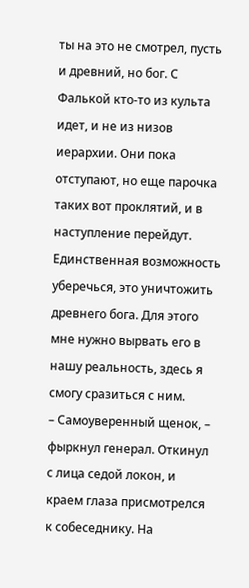ты на это не смотрел, пусть и древний, но бог. С Фалькой кто-то из культа идет, и не из низов иерархии. Они пока отступают, но еще парочка таких вот проклятий, и в наступление перейдут. Единственная возможность уберечься, это уничтожить древнего бога. Для этого мне нужно вырвать его в нашу реальность, здесь я смогу сразиться с ним.
– Самоуверенный щенок, – фыркнул генерал. Откинул с лица седой локон, и краем глаза присмотрелся к собеседнику. На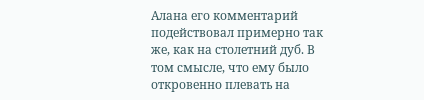Алана его комментарий подействовал примерно так же, как на столетний дуб. В том смысле, что ему было откровенно плевать на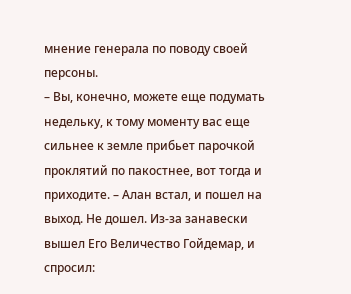мнение генерала по поводу своей персоны.
– Вы, конечно, можете еще подумать недельку, к тому моменту вас еще сильнее к земле прибьет парочкой проклятий по пакостнее, вот тогда и приходите. – Алан встал, и пошел на выход. Не дошел. Из-за занавески вышел Его Величество Гойдемар, и спросил: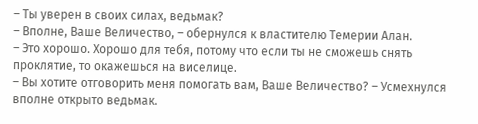– Ты уверен в своих силах, ведьмак?
– Вполне, Ваше Величество, – обернулся к властителю Темерии Алан.
– Это хорошо. Хорошо для тебя, потому что если ты не сможешь снять проклятие, то окажешься на виселице.
– Вы хотите отговорить меня помогать вам, Ваше Величество? – Усмехнулся вполне открыто ведьмак.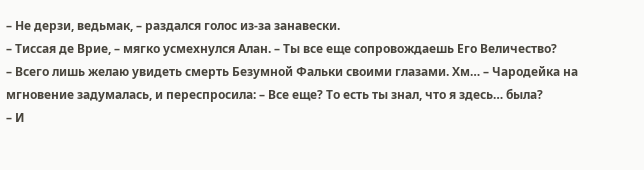– Не дерзи, ведьмак, – раздался голос из-за занавески.
– Тиссая де Врие, – мягко усмехнулся Алан. – Ты все еще сопровождаешь Его Величество?
– Всего лишь желаю увидеть смерть Безумной Фальки своими глазами. Хм… – Чародейка на мгновение задумалась, и переспросила: – Все еще? То есть ты знал, что я здесь… была?
– И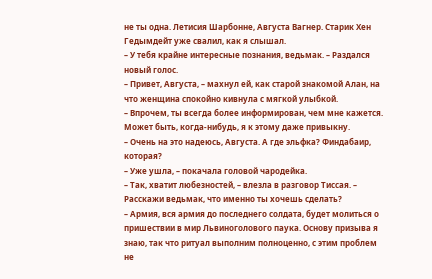не ты одна. Летисия Шарбонне, Августа Вагнер. Старик Хен Гедымдейт уже свалил, как я слышал.
– У тебя крайне интересные познания, ведьмак. – Раздался новый голос.
– Привет, Августа, – махнул ей, как старой знакомой Алан, на что женщина спокойно кивнула с мягкой улыбкой.
– Впрочем, ты всегда более информирован, чем мне кажется. Может быть, когда-нибудь, я к этому даже привыкну.
– Очень на это надеюсь, Августа. А где эльфка? Финдабаир, которая?
– Уже ушла, – покачала головой чародейка.
– Так, хватит любезностей, – влезла в разговор Тиссая. – Расскажи ведьмак, что именно ты хочешь сделать?
– Армия, вся армия до последнего солдата, будет молиться о пришествии в мир Львиноголового паука. Основу призыва я знаю, так что ритуал выполним полноценно, с этим проблем не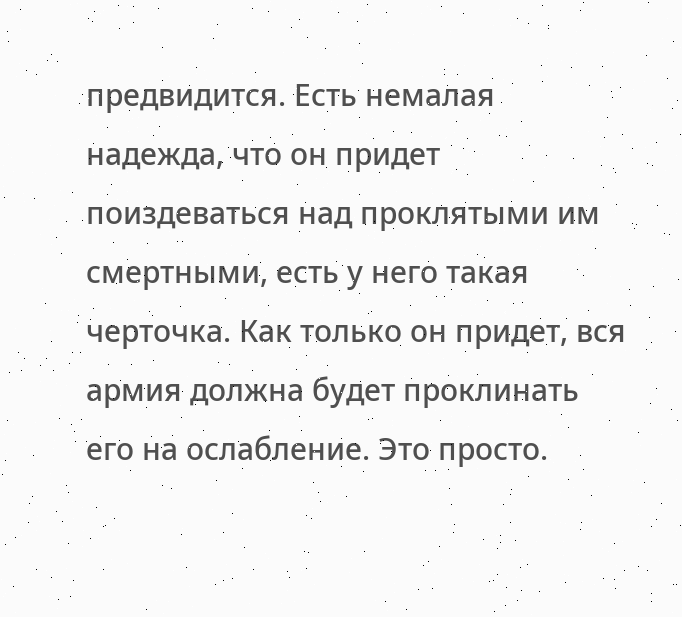предвидится. Есть немалая надежда, что он придет поиздеваться над проклятыми им смертными, есть у него такая черточка. Как только он придет, вся армия должна будет проклинать его на ослабление. Это просто.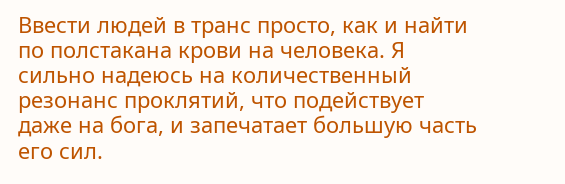Ввести людей в транс просто, как и найти по полстакана крови на человека. Я сильно надеюсь на количественный резонанс проклятий, что подействует даже на бога, и запечатает большую часть его сил.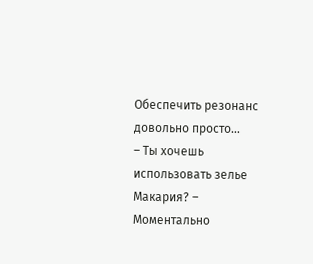Обеспечить резонанс довольно просто…
– Ты хочешь использовать зелье Макария? – Моментально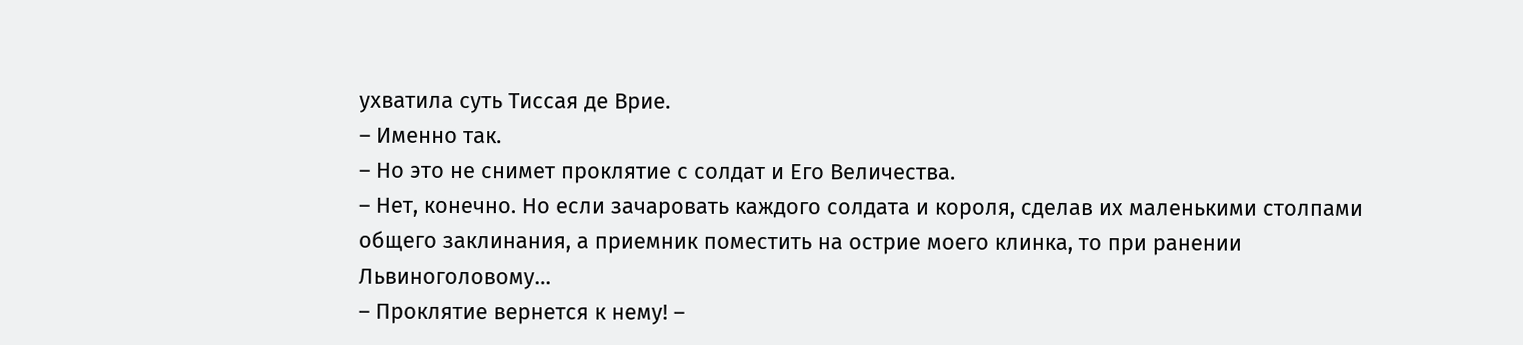ухватила суть Тиссая де Врие.
– Именно так.
– Но это не снимет проклятие с солдат и Его Величества.
– Нет, конечно. Но если зачаровать каждого солдата и короля, сделав их маленькими столпами общего заклинания, а приемник поместить на острие моего клинка, то при ранении Львиноголовому…
– Проклятие вернется к нему! –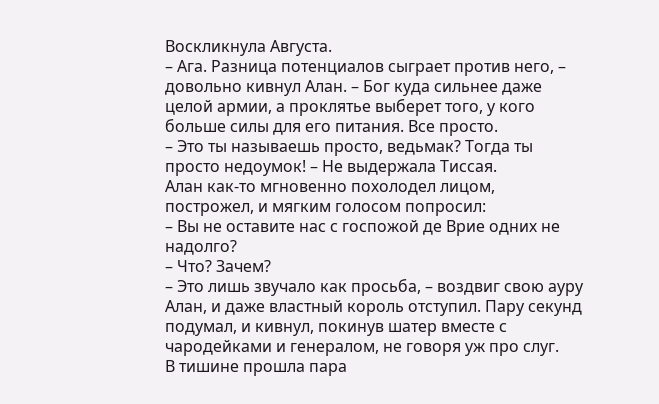Воскликнула Августа.
– Ага. Разница потенциалов сыграет против него, – довольно кивнул Алан. – Бог куда сильнее даже целой армии, а проклятье выберет того, у кого больше силы для его питания. Все просто.
– Это ты называешь просто, ведьмак? Тогда ты просто недоумок! – Не выдержала Тиссая.
Алан как-то мгновенно похолодел лицом, построжел, и мягким голосом попросил:
– Вы не оставите нас с госпожой де Врие одних не надолго?
– Что? Зачем?
– Это лишь звучало как просьба, – воздвиг свою ауру Алан, и даже властный король отступил. Пару секунд подумал, и кивнул, покинув шатер вместе с чародейками и генералом, не говоря уж про слуг.
В тишине прошла пара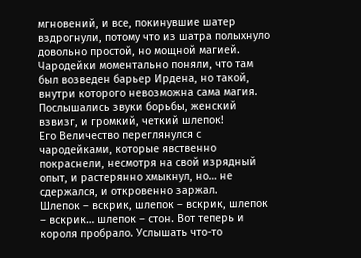мгновений, и все, покинувшие шатер вздрогнули, потому что из шатра полыхнуло довольно простой, но мощной магией. Чародейки моментально поняли, что там был возведен барьер Ирдена, но такой, внутри которого невозможна сама магия. Послышались звуки борьбы, женский взвизг, и громкий, четкий шлепок!
Его Величество переглянулся с чародейками, которые явственно покраснели, несмотря на свой изрядный опыт, и растерянно хмыкнул, но… не сдержался, и откровенно заржал.
Шлепок – вскрик, шлепок – вскрик, шлепок – вскрик… шлепок – стон. Вот теперь и короля пробрало. Услышать что-то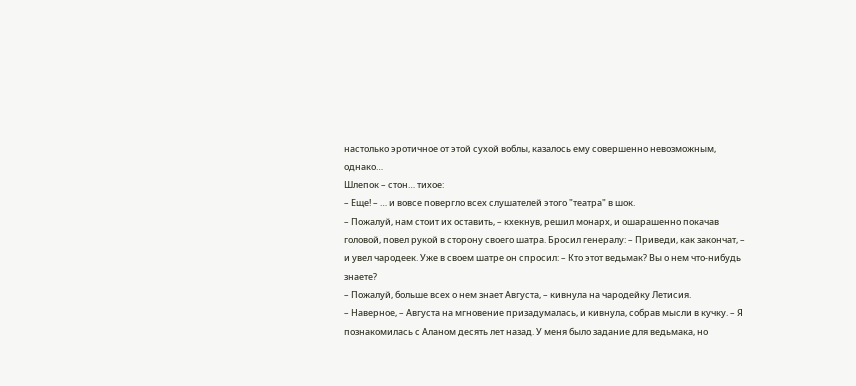настолько эротичное от этой сухой воблы, казалось ему совершенно невозможным, однако…
Шлепок – стон… тихое:
– Еще! – … и вовсе повергло всех слушателей этого "театра" в шок.
– Пожалуй, нам стоит их оставить, – кхекнув, решил монарх, и ошарашенно покачав головой, повел рукой в сторону своего шатра. Бросил генералу: – Приведи, как закончат, – и увел чародеек. Уже в своем шатре он спросил: – Кто этот ведьмак? Вы о нем что-нибудь знаете?
– Пожалуй, больше всех о нем знает Августа, – кивнула на чародейку Летисия.
– Наверное, – Августа на мгновение призадумалась, и кивнула, собрав мысли в кучку. – Я познакомилась с Аланом десять лет назад. У меня было задание для ведьмака, но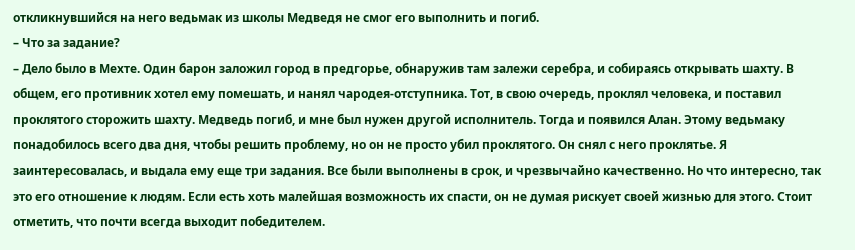откликнувшийся на него ведьмак из школы Медведя не смог его выполнить и погиб.
– Что за задание?
– Дело было в Мехте. Один барон заложил город в предгорье, обнаружив там залежи серебра, и собираясь открывать шахту. В общем, его противник хотел ему помешать, и нанял чародея-отступника. Тот, в свою очередь, проклял человека, и поставил проклятого сторожить шахту. Медведь погиб, и мне был нужен другой исполнитель. Тогда и появился Алан. Этому ведьмаку понадобилось всего два дня, чтобы решить проблему, но он не просто убил проклятого. Он снял с него проклятье. Я заинтересовалась, и выдала ему еще три задания. Все были выполнены в срок, и чрезвычайно качественно. Но что интересно, так это его отношение к людям. Если есть хоть малейшая возможность их спасти, он не думая рискует своей жизнью для этого. Стоит отметить, что почти всегда выходит победителем.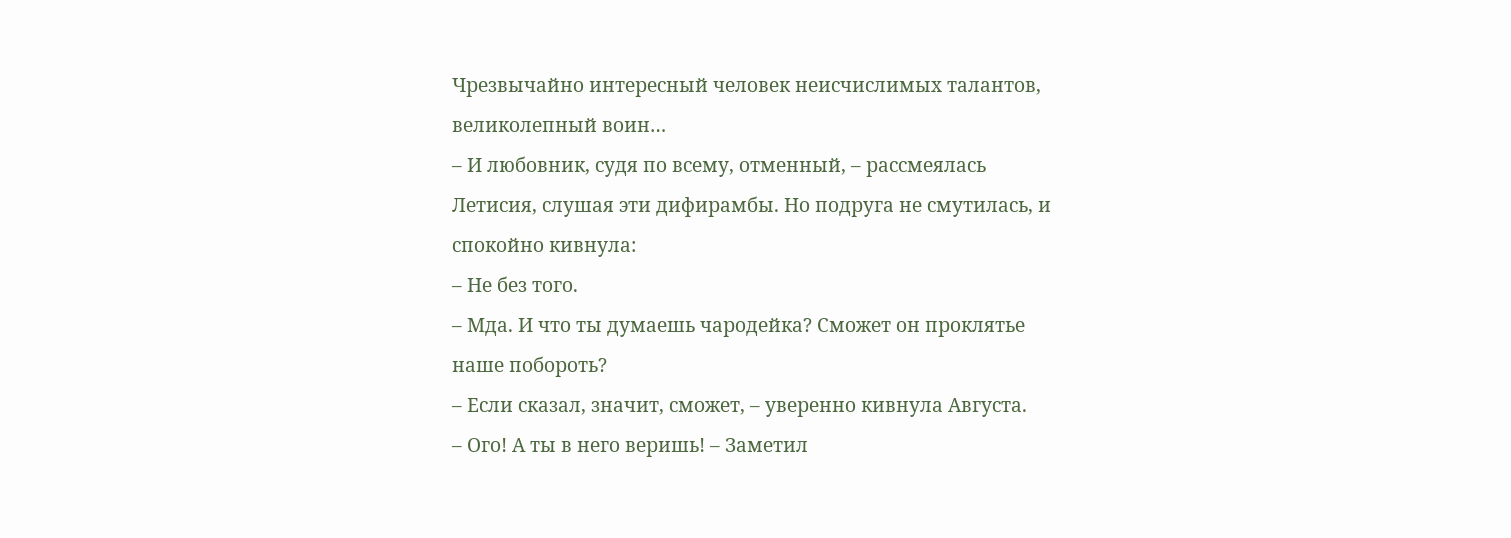Чрезвычайно интересный человек неисчислимых талантов, великолепный воин…
– И любовник, судя по всему, отменный, – рассмеялась Летисия, слушая эти дифирамбы. Но подруга не смутилась, и спокойно кивнула:
– Не без того.
– Мда. И что ты думаешь чародейка? Сможет он проклятье наше побороть?
– Если сказал, значит, сможет, – уверенно кивнула Августа.
– Ого! А ты в него веришь! – Заметил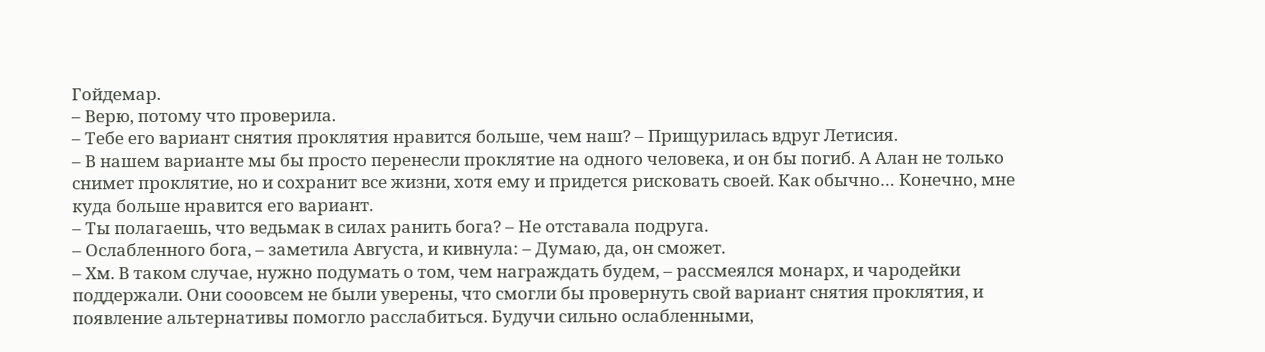Гойдемар.
– Верю, потому что проверила.
– Тебе его вариант снятия проклятия нравится больше, чем наш? – Прищурилась вдруг Летисия.
– В нашем варианте мы бы просто перенесли проклятие на одного человека, и он бы погиб. А Алан не только снимет проклятие, но и сохранит все жизни, хотя ему и придется рисковать своей. Как обычно… Конечно, мне куда больше нравится его вариант.
– Ты полагаешь, что ведьмак в силах ранить бога? – Не отставала подруга.
– Ослабленного бога, – заметила Августа, и кивнула: – Думаю, да, он сможет.
– Хм. В таком случае, нужно подумать о том, чем награждать будем, – рассмеялся монарх, и чародейки поддержали. Они сооовсем не были уверены, что смогли бы провернуть свой вариант снятия проклятия, и появление альтернативы помогло расслабиться. Будучи сильно ослабленными,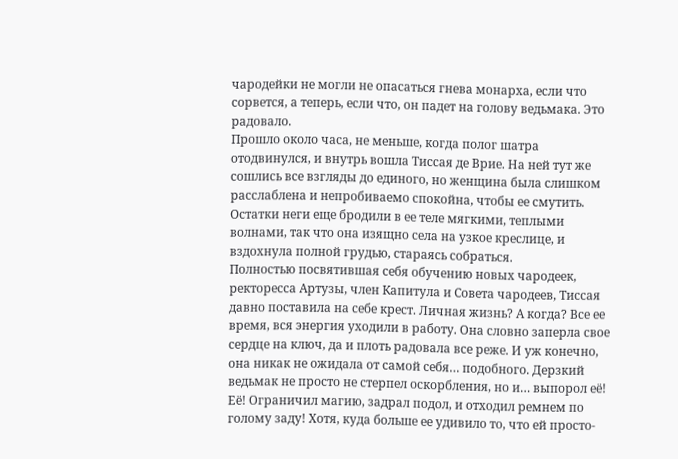чародейки не могли не опасаться гнева монарха, если что сорвется, а теперь, если что, он падет на голову ведьмака. Это радовало.
Прошло около часа, не меньше, когда полог шатра отодвинулся, и внутрь вошла Тиссая де Врие. На ней тут же сошлись все взгляды до единого, но женщина была слишком расслаблена и непробиваемо спокойна, чтобы ее смутить. Остатки неги еще бродили в ее теле мягкими, теплыми волнами, так что она изящно села на узкое креслице, и вздохнула полной грудью, стараясь собраться.
Полностью посвятившая себя обучению новых чародеек, ректоресса Артузы, член Капитула и Совета чародеев, Тиссая давно поставила на себе крест. Личная жизнь? А когда? Все ее время, вся энергия уходили в работу. Она словно заперла свое сердце на ключ, да и плоть радовала все реже. И уж конечно, она никак не ожидала от самой себя… подобного. Дерзкий ведьмак не просто не стерпел оскорбления, но и… выпорол её! Её! Ограничил магию, задрал подол, и отходил ремнем по голому заду! Хотя, куда больше ее удивило то, что ей просто-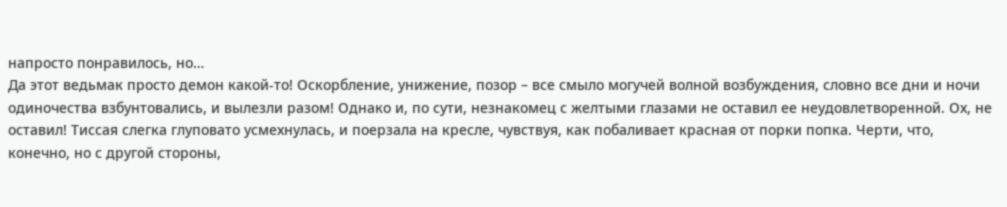напросто понравилось, но…
Да этот ведьмак просто демон какой-то! Оскорбление, унижение, позор – все смыло могучей волной возбуждения, словно все дни и ночи одиночества взбунтовались, и вылезли разом! Однако и, по сути, незнакомец с желтыми глазами не оставил ее неудовлетворенной. Ох, не оставил! Тиссая слегка глуповато усмехнулась, и поерзала на кресле, чувствуя, как побаливает красная от порки попка. Черти, что, конечно, но с другой стороны,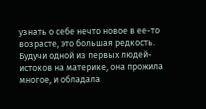узнать о себе нечто новое в ее-то возрасте, это большая редкость. Будучи одной из первых людей-истоков на материке, она прожила многое, и обладала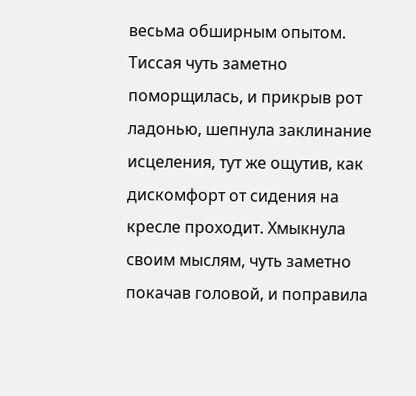весьма обширным опытом.
Тиссая чуть заметно поморщилась, и прикрыв рот ладонью, шепнула заклинание исцеления, тут же ощутив, как дискомфорт от сидения на кресле проходит. Хмыкнула своим мыслям, чуть заметно покачав головой, и поправила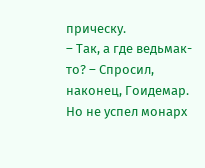прическу.
– Так, а где ведьмак-то? – Спросил, наконец, Гоидемар. Но не успел монарх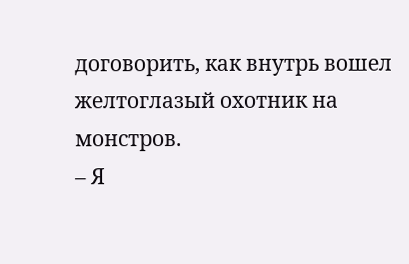договорить, как внутрь вошел желтоглазый охотник на монстров.
– Я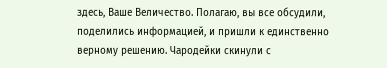здесь, Ваше Величество. Полагаю, вы все обсудили, поделились информацией, и пришли к единственно верному решению. Чародейки скинули с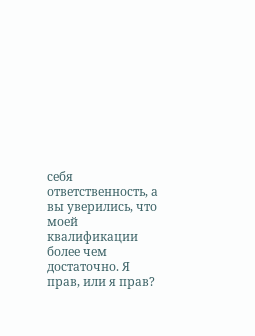себя ответственность, а вы уверились, что моей квалификации более чем достаточно. Я прав, или я прав?